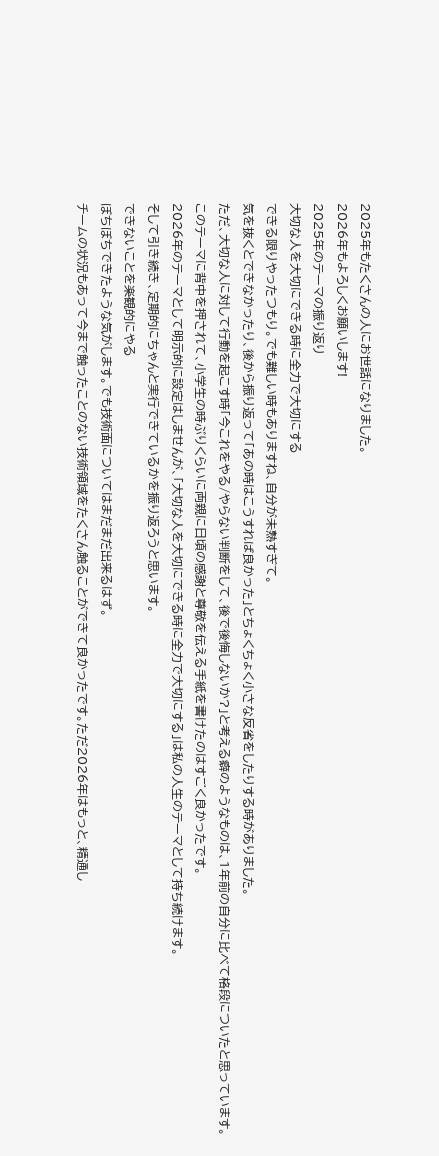2025年もたくさんの人にお世話になりました。
2026年もよろしくお願いします!
2025年のテーマの振り返り
大切な人を大切にできる時に全力で大切にする
できる限りやったつもり。でも難しい時もありますね、自分が未熟すぎて。
気を抜くとできなかったり、後から振り返って「あの時はこうすれば良かった」とちょくちょく小さな反省をしたりする時がありました。
ただ、大切な人に対して行動を起こす時「今これをやる/やらない判断をして、後で後悔しないか?」と考える癖のようなものは、1年前の自分に比べて格段についたと思っています。
このテーマに背中を押されて、小学生の時ぶりくらいに両親に日頃の感謝と尊敬を伝える手紙を書けたのはすごく良かったです。
2026年のテーマとして明示的に設定はしませんが、「大切な人を大切にできる時に全力で大切にする」は私の人生のテーマとして持ち続けます。
そして引き続き、定期的にちゃんと実行できているかを振り返ろうと思います。
できないことを楽観的にやる
ぼちぼちできたような気がします。でも技術面についてはまだまだ出来るはず。
チームの状況もあって今まで触ったことのない技術領域をたくさん触ることができて良かったです。ただ2026年はもっと、精通し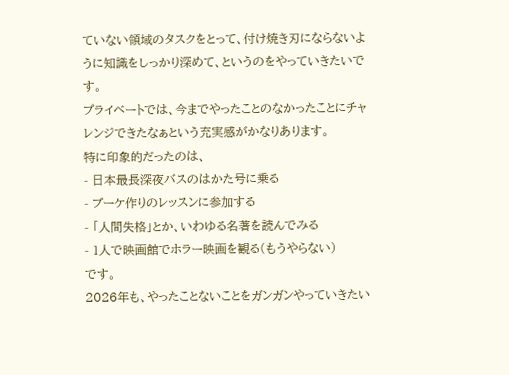ていない領域のタスクをとって、付け焼き刃にならないように知識をしっかり深めて、というのをやっていきたいです。
プライベートでは、今までやったことのなかったことにチャレンジできたなぁという充実感がかなりあります。
特に印象的だったのは、
- 日本最長深夜バスのはかた号に乗る
- ブーケ作りのレッスンに参加する
- 「人間失格」とか、いわゆる名著を読んでみる
- 1人で映画館でホラー映画を観る(もうやらない)
です。
2026年も、やったことないことをガンガンやっていきたい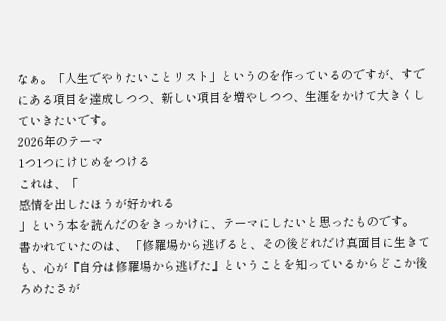なぁ。「人生でやりたいことリスト」というのを作っているのですが、すでにある項目を達成しつつ、新しい項目を増やしつつ、生涯をかけて大きくしていきたいです。
2026年のテーマ
1つ1つにけじめをつける
これは、「
感情を出したほうが好かれる
」という本を読んだのをきっかけに、テーマにしたいと思ったものです。
書かれていたのは、 「修羅場から逃げると、その後どれだけ真面目に生きても、心が『自分は修羅場から逃げた』ということを知っているからどこか後ろめたさが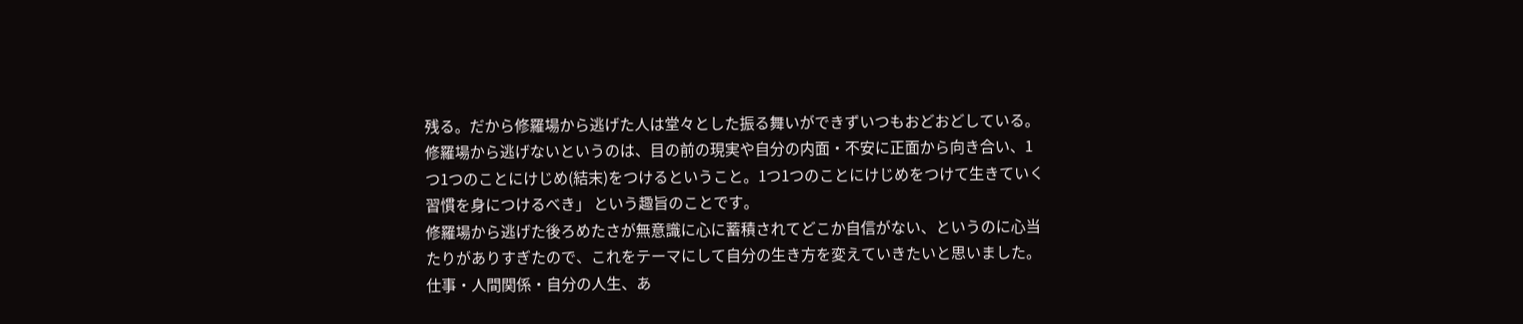残る。だから修羅場から逃げた人は堂々とした振る舞いができずいつもおどおどしている。修羅場から逃げないというのは、目の前の現実や自分の内面・不安に正面から向き合い、1つ1つのことにけじめ(結末)をつけるということ。1つ1つのことにけじめをつけて生きていく習慣を身につけるべき」 という趣旨のことです。
修羅場から逃げた後ろめたさが無意識に心に蓄積されてどこか自信がない、というのに心当たりがありすぎたので、これをテーマにして自分の生き方を変えていきたいと思いました。
仕事・人間関係・自分の人生、あ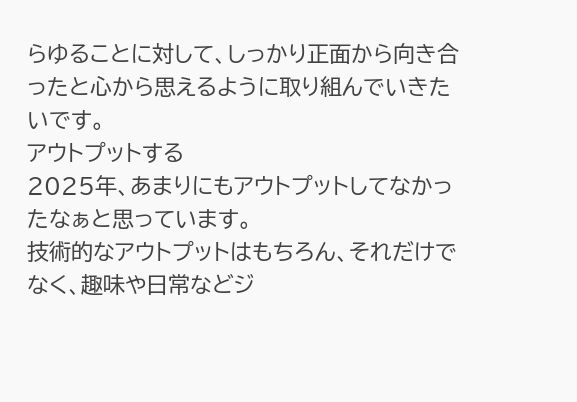らゆることに対して、しっかり正面から向き合ったと心から思えるように取り組んでいきたいです。
アウトプットする
2025年、あまりにもアウトプットしてなかったなぁと思っています。
技術的なアウトプットはもちろん、それだけでなく、趣味や日常などジ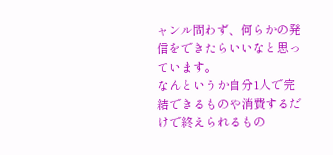ャンル問わず、何らかの発信をできたらいいなと思っています。
なんというか自分1人で完結できるものや消費するだけで終えられるもの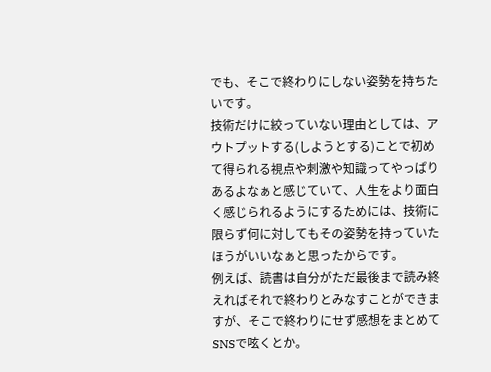でも、そこで終わりにしない姿勢を持ちたいです。
技術だけに絞っていない理由としては、アウトプットする(しようとする)ことで初めて得られる視点や刺激や知識ってやっぱりあるよなぁと感じていて、人生をより面白く感じられるようにするためには、技術に限らず何に対してもその姿勢を持っていたほうがいいなぁと思ったからです。
例えば、読書は自分がただ最後まで読み終えればそれで終わりとみなすことができますが、そこで終わりにせず感想をまとめてSNSで呟くとか。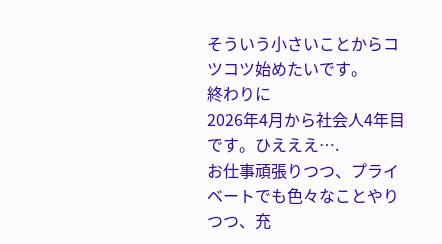そういう小さいことからコツコツ始めたいです。
終わりに
2026年4月から社会人4年目です。ひえええ….
お仕事頑張りつつ、プライベートでも色々なことやりつつ、充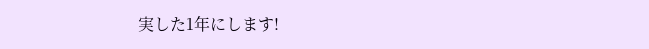実した1年にします!